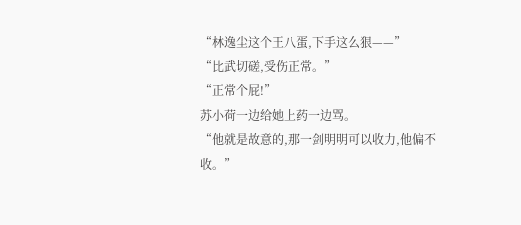“林逸尘这个王八蛋,下手这么狠——”
“比武切磋,受伤正常。”
“正常个屁!”
苏小荷一边给她上药一边骂。
“他就是故意的,那一剑明明可以收力,他偏不收。”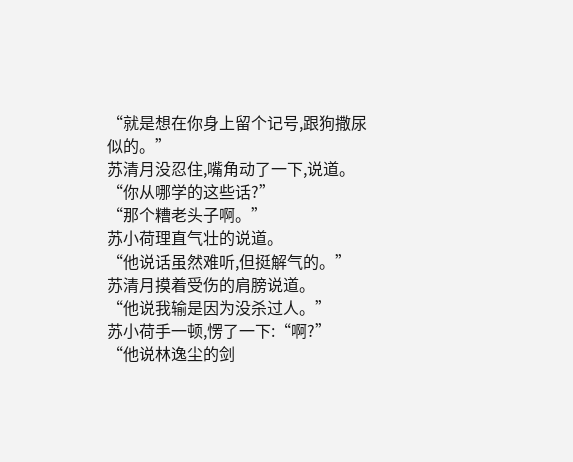“就是想在你身上留个记号,跟狗撒尿似的。”
苏清月没忍住,嘴角动了一下,说道。
“你从哪学的这些话?”
“那个糟老头子啊。”
苏小荷理直气壮的说道。
“他说话虽然难听,但挺解气的。”
苏清月摸着受伤的肩膀说道。
“他说我输是因为没杀过人。”
苏小荷手一顿,愣了一下:“啊?”
“他说林逸尘的剑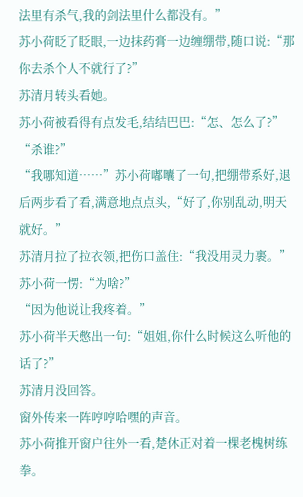法里有杀气,我的剑法里什么都没有。”
苏小荷眨了眨眼,一边抹药膏一边缠绷带,随口说:“那你去杀个人不就行了?”
苏清月转头看她。
苏小荷被看得有点发毛,结结巴巴:“怎、怎么了?”
“杀谁?”
“我哪知道……”苏小荷嘟囔了一句,把绷带系好,退后两步看了看,满意地点点头,“好了,你别乱动,明天就好。”
苏清月拉了拉衣领,把伤口盖住:“我没用灵力裹。”
苏小荷一愣:“为啥?”
“因为他说让我疼着。”
苏小荷半天憋出一句:“姐姐,你什么时候这么听他的话了?”
苏清月没回答。
窗外传来一阵哼哼哈嘿的声音。
苏小荷推开窗户往外一看,楚休正对着一棵老槐树练拳。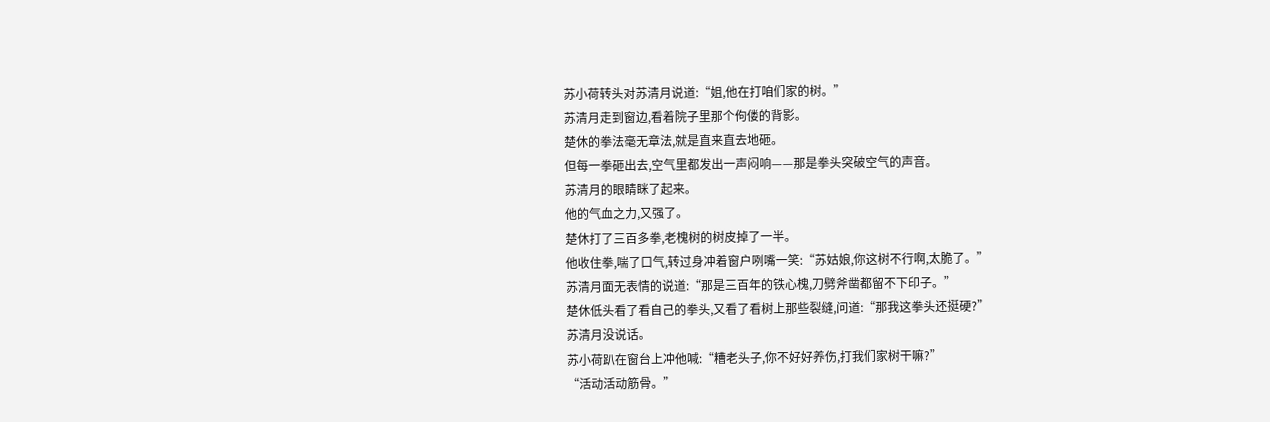苏小荷转头对苏清月说道:“姐,他在打咱们家的树。”
苏清月走到窗边,看着院子里那个佝偻的背影。
楚休的拳法毫无章法,就是直来直去地砸。
但每一拳砸出去,空气里都发出一声闷响——那是拳头突破空气的声音。
苏清月的眼睛眯了起来。
他的气血之力,又强了。
楚休打了三百多拳,老槐树的树皮掉了一半。
他收住拳,喘了口气,转过身冲着窗户咧嘴一笑:“苏姑娘,你这树不行啊,太脆了。”
苏清月面无表情的说道:“那是三百年的铁心槐,刀劈斧凿都留不下印子。”
楚休低头看了看自己的拳头,又看了看树上那些裂缝,问道:“那我这拳头还挺硬?”
苏清月没说话。
苏小荷趴在窗台上冲他喊:“糟老头子,你不好好养伤,打我们家树干嘛?”
“活动活动筋骨。”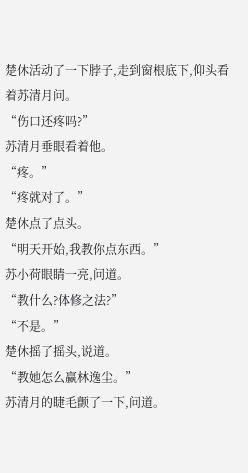楚休活动了一下脖子,走到窗根底下,仰头看着苏清月问。
“伤口还疼吗?”
苏清月垂眼看着他。
“疼。”
“疼就对了。”
楚休点了点头。
“明天开始,我教你点东西。”
苏小荷眼睛一亮,问道。
“教什么?体修之法?”
“不是。”
楚休摇了摇头,说道。
“教她怎么赢林逸尘。”
苏清月的睫毛颤了一下,问道。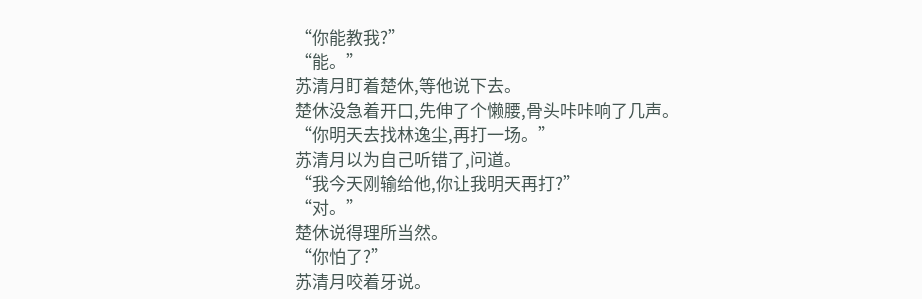“你能教我?”
“能。”
苏清月盯着楚休,等他说下去。
楚休没急着开口,先伸了个懒腰,骨头咔咔响了几声。
“你明天去找林逸尘,再打一场。”
苏清月以为自己听错了,问道。
“我今天刚输给他,你让我明天再打?”
“对。”
楚休说得理所当然。
“你怕了?”
苏清月咬着牙说。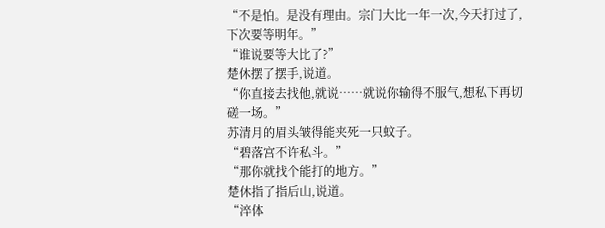“不是怕。是没有理由。宗门大比一年一次,今天打过了,下次要等明年。”
“谁说要等大比了?”
楚休摆了摆手,说道。
“你直接去找他,就说……就说你输得不服气,想私下再切磋一场。”
苏清月的眉头皱得能夹死一只蚊子。
“碧落宫不许私斗。”
“那你就找个能打的地方。”
楚休指了指后山,说道。
“淬体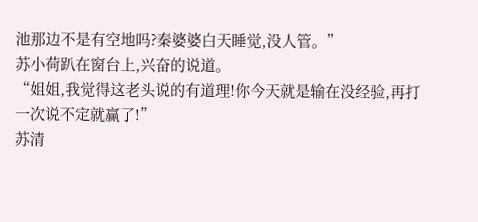池那边不是有空地吗?秦婆婆白天睡觉,没人管。”
苏小荷趴在窗台上,兴奋的说道。
“姐姐,我觉得这老头说的有道理!你今天就是输在没经验,再打一次说不定就赢了!”
苏清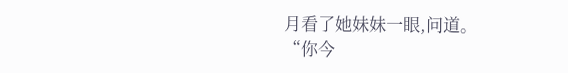月看了她妹妹一眼,问道。
“你今